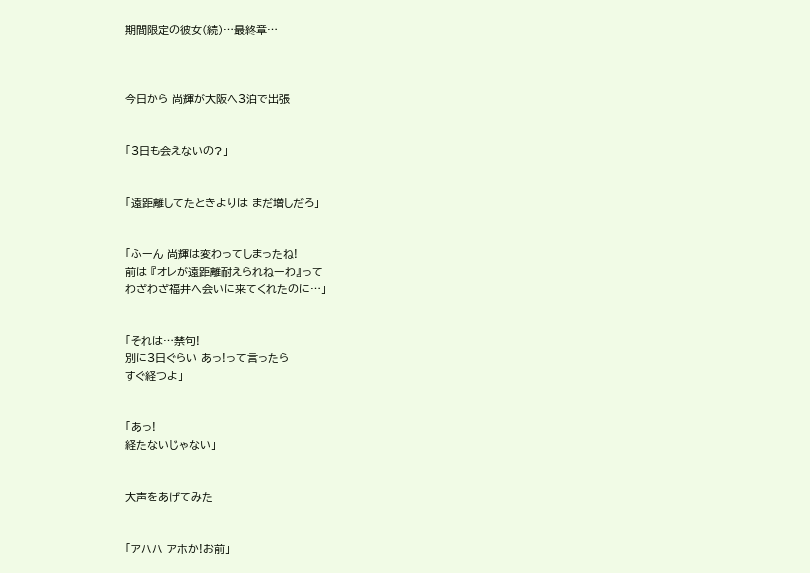期間限定の彼女(続)…最終章…



今日から 尚輝が大阪へ3泊で出張


「3日も会えないの?」


「遠距離してたときよりは まだ増しだろ」


「ふーん 尚輝は変わってしまったね!
前は 『オレが遠距離耐えられねーわ』って
わざわざ福井へ会いに来てくれたのに…」


「それは…禁句!
別に3日ぐらい あっ!って言ったら
すぐ経つよ」


「あっ!
経たないじゃない」


大声をあげてみた


「アハハ アホか!お前」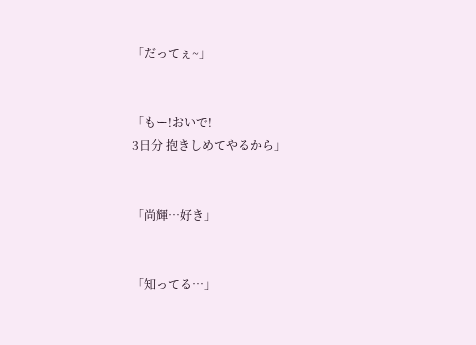「だってぇ~」


「もー!おいで!
3日分 抱きしめてやるから」


「尚輝…好き」


「知ってる…」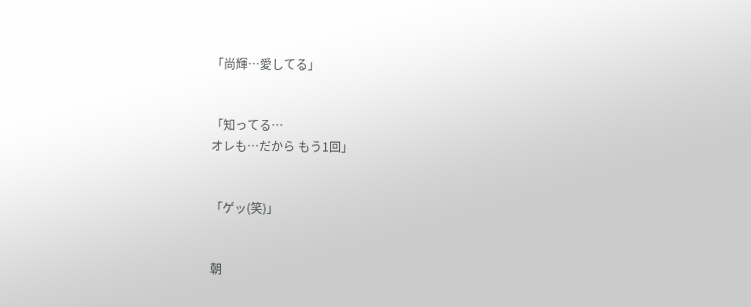「尚輝…愛してる」


「知ってる…
オレも…だから もう1回」


「ゲッ(笑)」


朝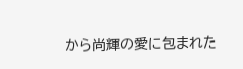から尚輝の愛に包まれた